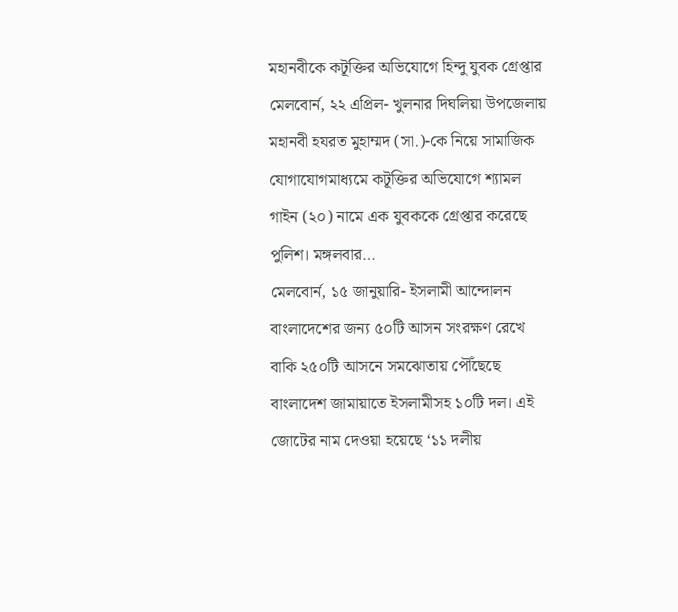মহানবীকে কটূক্তির অভিযোগে হিন্দু যুবক গ্রেপ্তার
মেলবোর্ন, ২২ এপ্রিল- খুলনার দিঘলিয়া উপজেলায় মহানবী হযরত মুহাম্মদ (সা.)-কে নিয়ে সামাজিক যোগাযোগমাধ্যমে কটূক্তির অভিযোগে শ্যামল গাইন (২০) নামে এক যুবককে গ্রেপ্তার করেছে পুলিশ। মঙ্গলবার…
মেলবোর্ন, ১৫ জানুয়ারি- ইসলামী আন্দোলন বাংলাদেশের জন্য ৫০টি আসন সংরক্ষণ রেখে বাকি ২৫০টি আসনে সমঝোতায় পৌঁছেছে বাংলাদেশ জামায়াতে ইসলামীসহ ১০টি দল। এই জোটের নাম দেওয়া হয়েছে ‘১১ দলীয়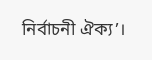নির্বাচনী ঐক্য’।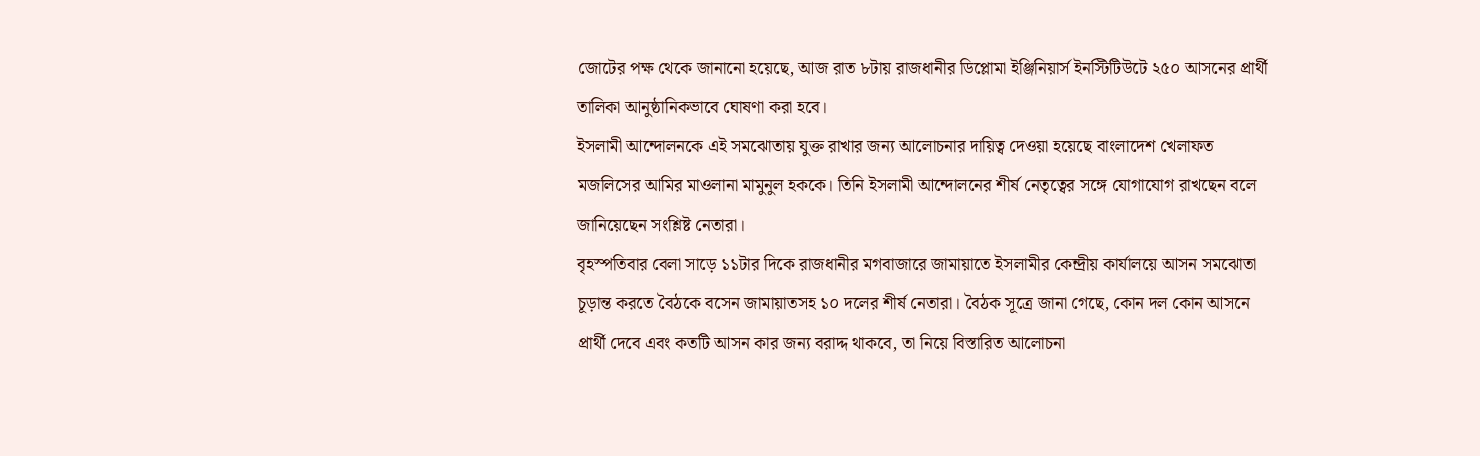জোটের পক্ষ থেকে জানানো হয়েছে, আজ রাত ৮টায় রাজধানীর ডিপ্লোমা ইঞ্জিনিয়ার্স ইনস্টিটিউটে ২৫০ আসনের প্রার্থী তালিকা আনুষ্ঠানিকভাবে ঘোষণা করা হবে।
ইসলামী আন্দোলনকে এই সমঝোতায় যুক্ত রাখার জন্য আলোচনার দায়িত্ব দেওয়া হয়েছে বাংলাদেশ খেলাফত মজলিসের আমির মাওলানা মামুনুল হককে। তিনি ইসলামী আন্দোলনের শীর্ষ নেতৃত্বের সঙ্গে যোগাযোগ রাখছেন বলে জানিয়েছেন সংশ্লিষ্ট নেতারা।
বৃহস্পতিবার বেলা সাড়ে ১১টার দিকে রাজধানীর মগবাজারে জামায়াতে ইসলামীর কেন্দ্রীয় কার্যালয়ে আসন সমঝোতা চূড়ান্ত করতে বৈঠকে বসেন জামায়াতসহ ১০ দলের শীর্ষ নেতারা। বৈঠক সূত্রে জানা গেছে, কোন দল কোন আসনে প্রার্থী দেবে এবং কতটি আসন কার জন্য বরাদ্দ থাকবে, তা নিয়ে বিস্তারিত আলোচনা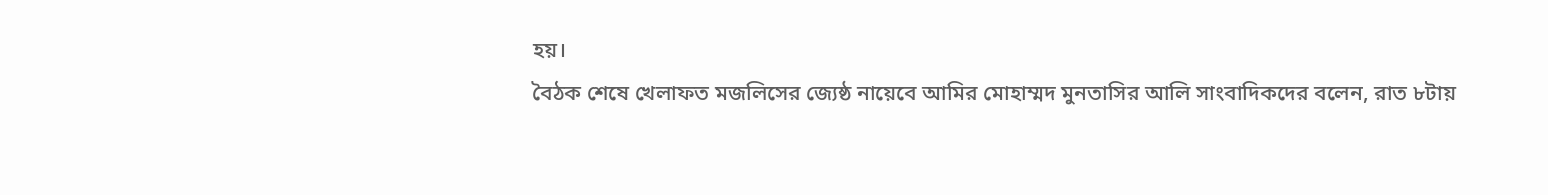হয়।
বৈঠক শেষে খেলাফত মজলিসের জ্যেষ্ঠ নায়েবে আমির মোহাম্মদ মুনতাসির আলি সাংবাদিকদের বলেন, রাত ৮টায়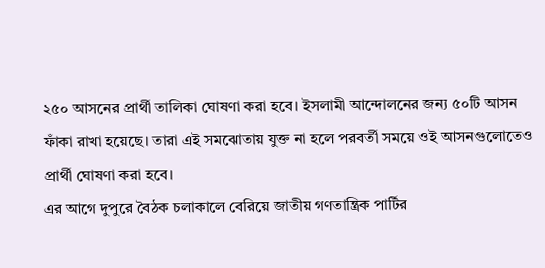২৫০ আসনের প্রার্থী তালিকা ঘোষণা করা হবে। ইসলামী আন্দোলনের জন্য ৫০টি আসন ফাঁকা রাখা হয়েছে। তারা এই সমঝোতায় যুক্ত না হলে পরবর্তী সময়ে ওই আসনগুলোতেও প্রার্থী ঘোষণা করা হবে।
এর আগে দুপুরে বৈঠক চলাকালে বেরিয়ে জাতীয় গণতান্ত্রিক পার্টির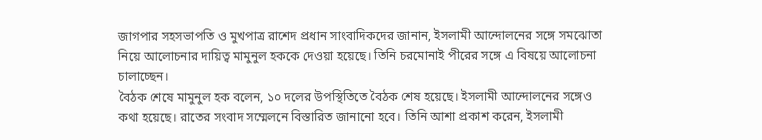জাগপার সহসভাপতি ও মুখপাত্র রাশেদ প্রধান সাংবাদিকদের জানান, ইসলামী আন্দোলনের সঙ্গে সমঝোতা নিয়ে আলোচনার দায়িত্ব মামুনুল হককে দেওয়া হয়েছে। তিনি চরমোনাই পীরের সঙ্গে এ বিষয়ে আলোচনা চালাচ্ছেন।
বৈঠক শেষে মামুনুল হক বলেন, ১০ দলের উপস্থিতিতে বৈঠক শেষ হয়েছে। ইসলামী আন্দোলনের সঙ্গেও কথা হয়েছে। রাতের সংবাদ সম্মেলনে বিস্তারিত জানানো হবে। তিনি আশা প্রকাশ করেন, ইসলামী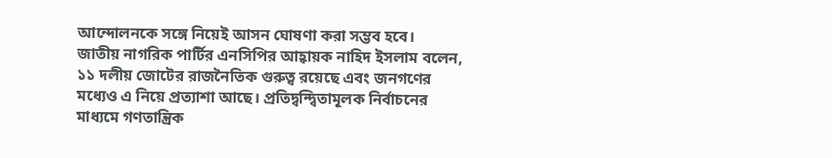আন্দোলনকে সঙ্গে নিয়েই আসন ঘোষণা করা সম্ভব হবে।
জাতীয় নাগরিক পার্টির এনসিপির আহ্বায়ক নাহিদ ইসলাম বলেন, ১১ দলীয় জোটের রাজনৈতিক গুরুত্ব রয়েছে এবং জনগণের মধ্যেও এ নিয়ে প্রত্যাশা আছে। প্রতিদ্বন্দ্বিতামূলক নির্বাচনের মাধ্যমে গণতান্ত্রিক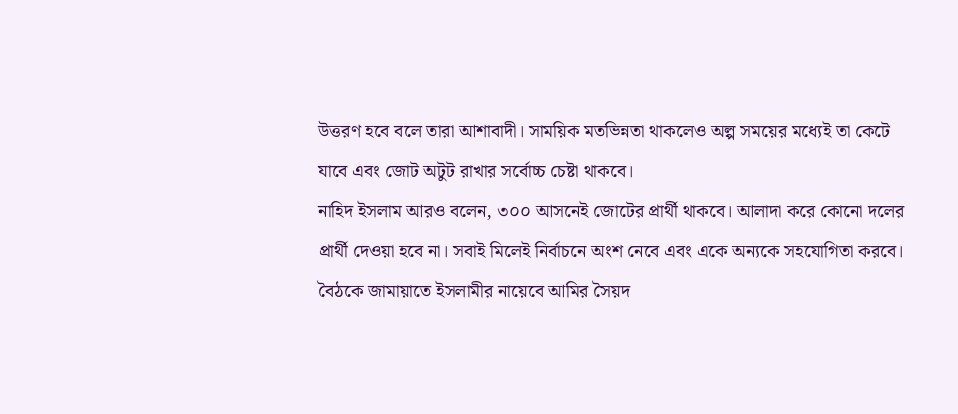উত্তরণ হবে বলে তারা আশাবাদী। সাময়িক মতভিন্নতা থাকলেও অল্প সময়ের মধ্যেই তা কেটে যাবে এবং জোট অটুট রাখার সর্বোচ্চ চেষ্টা থাকবে।
নাহিদ ইসলাম আরও বলেন, ৩০০ আসনেই জোটের প্রার্থী থাকবে। আলাদা করে কোনো দলের প্রার্থী দেওয়া হবে না। সবাই মিলেই নির্বাচনে অংশ নেবে এবং একে অন্যকে সহযোগিতা করবে।
বৈঠকে জামায়াতে ইসলামীর নায়েবে আমির সৈয়দ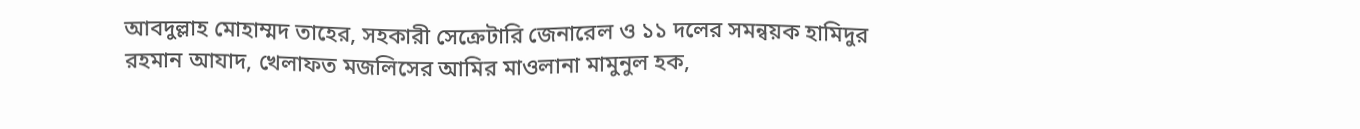আবদুল্লাহ মোহাম্মদ তাহের, সহকারী সেক্রেটারি জেনারেল ও ১১ দলের সমন্বয়ক হামিদুর রহমান আযাদ, খেলাফত মজলিসের আমির মাওলানা মামুনুল হক,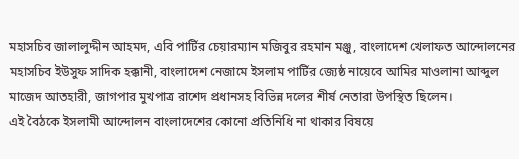মহাসচিব জালালুদ্দীন আহমদ, এবি পার্টির চেয়ারম্যান মজিবুর রহমান মঞ্জু, বাংলাদেশ খেলাফত আন্দোলনের মহাসচিব ইউসুফ সাদিক হক্কানী, বাংলাদেশ নেজামে ইসলাম পার্টির জ্যেষ্ঠ নায়েবে আমির মাওলানা আব্দুল মাজেদ আতহারী, জাগপার মুখপাত্র রাশেদ প্রধানসহ বিভিন্ন দলের শীর্ষ নেতারা উপস্থিত ছিলেন।
এই বৈঠকে ইসলামী আন্দোলন বাংলাদেশের কোনো প্রতিনিধি না থাকার বিষয়ে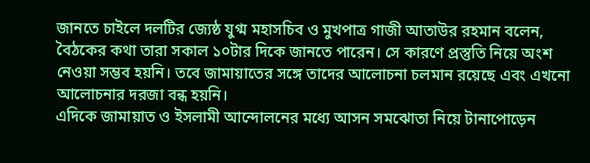জানতে চাইলে দলটির জ্যেষ্ঠ যুগ্ম মহাসচিব ও মুখপাত্র গাজী আতাউর রহমান বলেন, বৈঠকের কথা তারা সকাল ১০টার দিকে জানতে পারেন। সে কারণে প্রস্তুতি নিয়ে অংশ নেওয়া সম্ভব হয়নি। তবে জামায়াতের সঙ্গে তাদের আলোচনা চলমান রয়েছে এবং এখনো আলোচনার দরজা বন্ধ হয়নি।
এদিকে জামায়াত ও ইসলামী আন্দোলনের মধ্যে আসন সমঝোতা নিয়ে টানাপোড়েন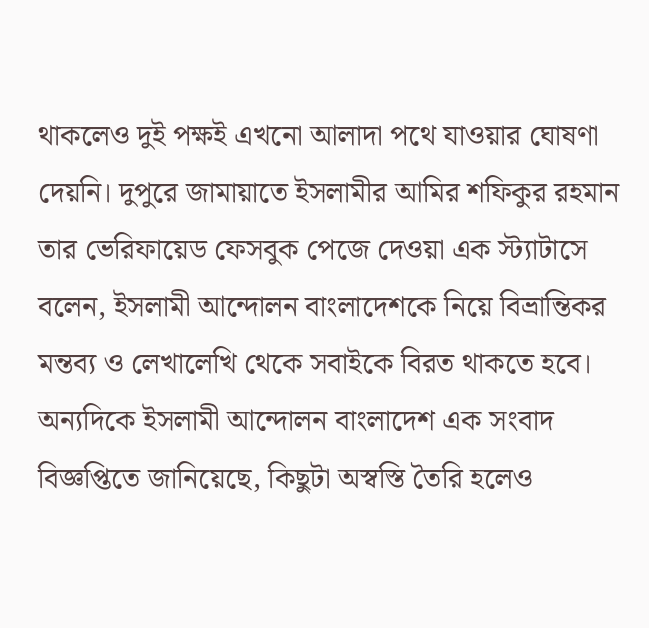থাকলেও দুই পক্ষই এখনো আলাদা পথে যাওয়ার ঘোষণা দেয়নি। দুপুরে জামায়াতে ইসলামীর আমির শফিকুর রহমান তার ভেরিফায়েড ফেসবুক পেজে দেওয়া এক স্ট্যাটাসে বলেন, ইসলামী আন্দোলন বাংলাদেশকে নিয়ে বিভ্রান্তিকর মন্তব্য ও লেখালেখি থেকে সবাইকে বিরত থাকতে হবে।
অন্যদিকে ইসলামী আন্দোলন বাংলাদেশ এক সংবাদ বিজ্ঞপ্তিতে জানিয়েছে, কিছুটা অস্বস্তি তৈরি হলেও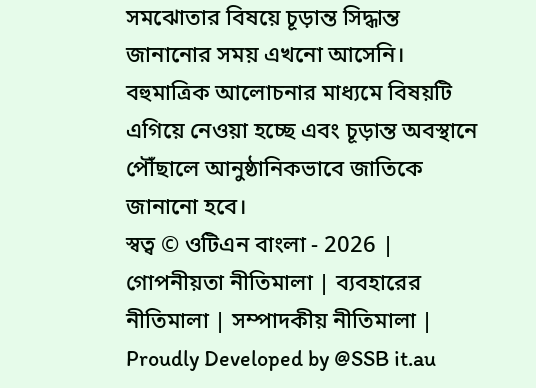সমঝোতার বিষয়ে চূড়ান্ত সিদ্ধান্ত জানানোর সময় এখনো আসেনি। বহুমাত্রিক আলোচনার মাধ্যমে বিষয়টি এগিয়ে নেওয়া হচ্ছে এবং চূড়ান্ত অবস্থানে পৌঁছালে আনুষ্ঠানিকভাবে জাতিকে জানানো হবে।
স্বত্ব © ওটিএন বাংলা - 2026 | গোপনীয়তা নীতিমালা | ব্যবহারের নীতিমালা | সম্পাদকীয় নীতিমালা | Proudly Developed by @SSB it.au